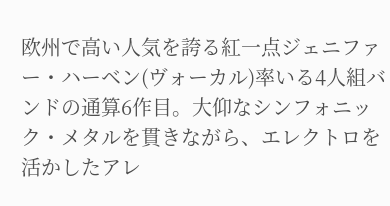欧州で高い人気を誇る紅一点ジェニファー・ハーベン(ヴォーカル)率いる4人組バンドの通算6作目。大仰なシンフォニック・メタルを貫きながら、エレクトロを活かしたアレ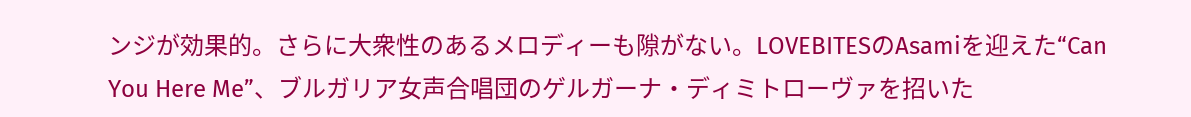ンジが効果的。さらに大衆性のあるメロディーも隙がない。LOVEBITESのAsamiを迎えた“Can You Here Me”、ブルガリア女声合唱団のゲルガーナ・ディミトローヴァを招いた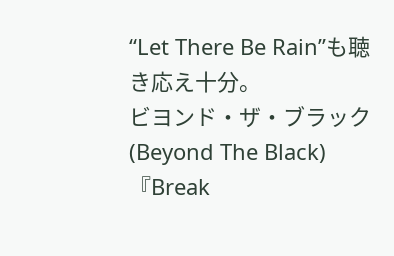“Let There Be Rain”も聴き応え十分。
ビヨンド・ザ・ブラック(Beyond The Black)『Break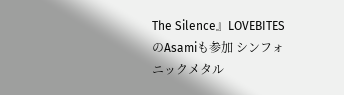The Silence』LOVEBITESのAsamiも参加 シンフォニックメタル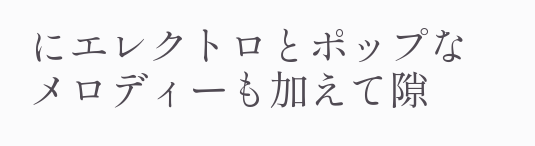にエレクトロとポップなメロディーも加えて隙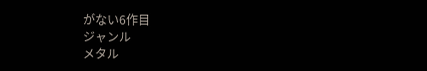がない6作目
ジャンル
メタル